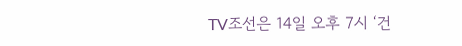TV조선은 14일 오후 7시 ‘건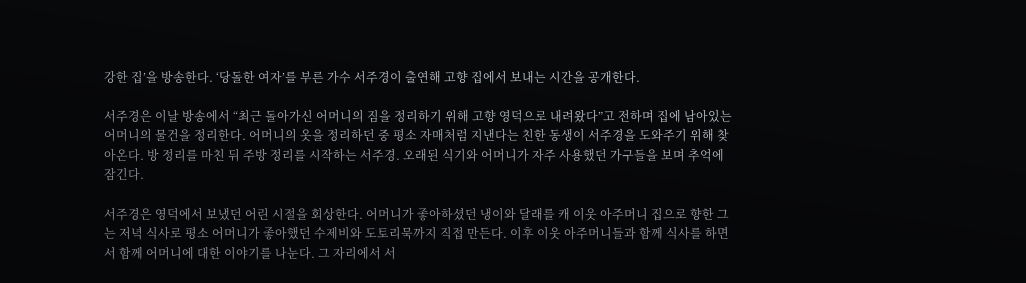강한 집’을 방송한다. ‘당돌한 여자’를 부른 가수 서주경이 출연해 고향 집에서 보내는 시간을 공개한다.

서주경은 이날 방송에서 “최근 돌아가신 어머니의 짐을 정리하기 위해 고향 영덕으로 내려왔다”고 전하며 집에 남아있는 어머니의 물건을 정리한다. 어머니의 옷을 정리하던 중 평소 자매처럼 지낸다는 친한 동생이 서주경을 도와주기 위해 찾아온다. 방 정리를 마친 뒤 주방 정리를 시작하는 서주경. 오래된 식기와 어머니가 자주 사용했던 가구들을 보며 추억에 잠긴다.

서주경은 영덕에서 보냈던 어린 시절을 회상한다. 어머니가 좋아하셨던 냉이와 달래를 캐 이웃 아주머니 집으로 향한 그는 저녁 식사로 평소 어머니가 좋아했던 수제비와 도토리묵까지 직접 만든다. 이후 이웃 아주머니들과 함께 식사를 하면서 함께 어머니에 대한 이야기를 나눈다. 그 자리에서 서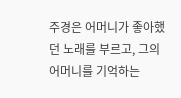주경은 어머니가 좋아했던 노래를 부르고, 그의 어머니를 기억하는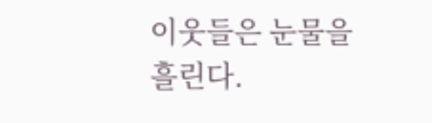이웃들은 눈물을 흘린다.